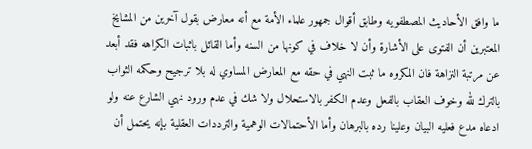ما وافق الأحاديث المصطفويه وطابق أقوال جمهور علماء الأمة مع أنه معارض بقول آخرين من المشايخ المعتبرين أن الفتوى على الأشارة وأن لا خلاف في كونها من السنه وأما القائل باثبات الكراهه فقد أبعد عن مرتبة النزاهة فان المكروه ما ثبت النهي في حقه مع المعارض المساوي له بلا ترجيح وحكمه الثواب بالترك لله وخوف العقاب بالفعل وعدم الكفر بالاستحلال ولا شك في عدم ورود نهي الشارع عنه ولو ادعاه مدع فعليه البيان وعلينا رده بالبرهان وأما الأحتمالات الوهمية والترددات العقلية بإنه يحتمل أن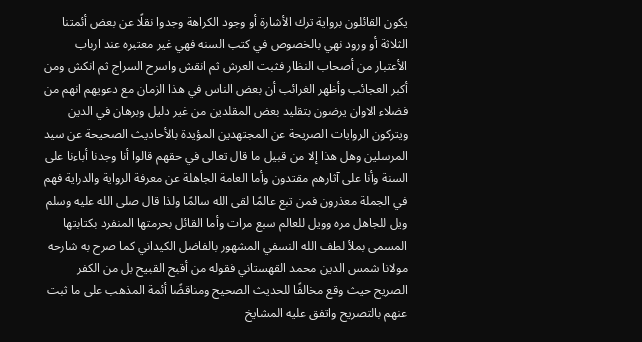يكون القائلون برواية ترك الأشارة أو وجود الكراهة وجدوا نقلًا عن بعض أئمتنا الثلاثة أو ورود نهي بالخصوص في كتب السنه فهي غير معتبره عند ارباب الأعتبار من أصحاب النظار فثبت العرش ثم انقش واسرح السراج ثم انكش ومن أكبر العجائب وأظهر الغرائب أن بعض الناس في هذا الزمان مع دعويهم انهم من فضلاء الاوان يرضون بتقليد بعض المقلدين من غير دليل وبرهان في الدين ويتركون الروايات الصريحة عن المجتهدين المؤيدة بالأحاديث الصحيحة عن سيد المرسلين وهل هذا إلا من قبيل ما قال تعالى في حقهم قالوا أنا وجدنا أباءنا على السنة وأنا على آثارهم مقتدون وأما العامة الجاهلة عن معرفة الرواية والدراية فهم في الجملة معذرون فمن تبع عالمًا لقى الله سالمًا ولذا قال صلى الله عليه وسلم ويل للجاهل مره وويل للعالم سبع مرات وأما القائل بحرمتها المنفرد بكتابتها المسمى بملأ لطف الله النسفي المشهور بالفاضل الكيداني كما صرح به شارحه مولانا شمس الدين محمد القهستاني فقوله من أقبح القبيح بل من الكفر الصريح حيث وقع مخالفًا للحديث الصحيح ومناقضًا أئمة المذهب على ما ثبت عنهم بالتصريح واتفق عليه المشايخ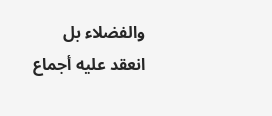والفضلاء بل انعقد عليه أجماع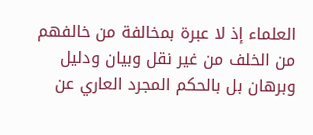العلماء إذ لا عبرة بمخالفة من خالفهم من الخلف من غير نقل وبيان ودليل وبرهان بل بالحكم المجرد العاري عن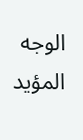الوجه المؤيد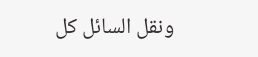ونقل السائل كل